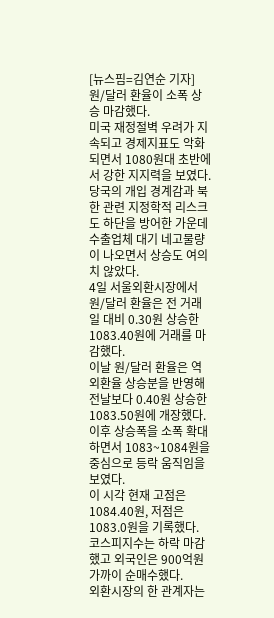[뉴스핌=김연순 기자] 원/달러 환율이 소폭 상승 마감했다.
미국 재정절벽 우려가 지속되고 경제지표도 악화되면서 1080원대 초반에서 강한 지지력을 보였다.
당국의 개입 경계감과 북한 관련 지정학적 리스크도 하단을 방어한 가운데 수출업체 대기 네고물량이 나오면서 상승도 여의치 않았다.
4일 서울외환시장에서 원/달러 환율은 전 거래일 대비 0.30원 상승한 1083.40원에 거래를 마감했다.
이날 원/달러 환율은 역외환율 상승분을 반영해 전날보다 0.40원 상승한 1083.50원에 개장했다. 이후 상승폭을 소폭 확대하면서 1083~1084원을 중심으로 등락 움직임을 보였다.
이 시각 현재 고점은 1084.40원, 저점은 1083.0원을 기록했다. 코스피지수는 하락 마감했고 외국인은 900억원 가까이 순매수했다.
외환시장의 한 관계자는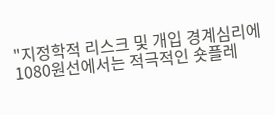"지정학적 리스크 및 개입 경계심리에 1080원선에서는 적극적인 숏플레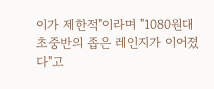이가 제한적"이라며 "1080원대 초중반의 좁은 레인지가 이어졌다"고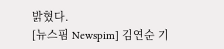밝혔다.
[뉴스핌 Newspim] 김연순 기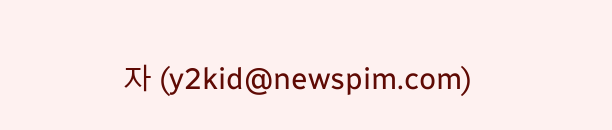자 (y2kid@newspim.com)